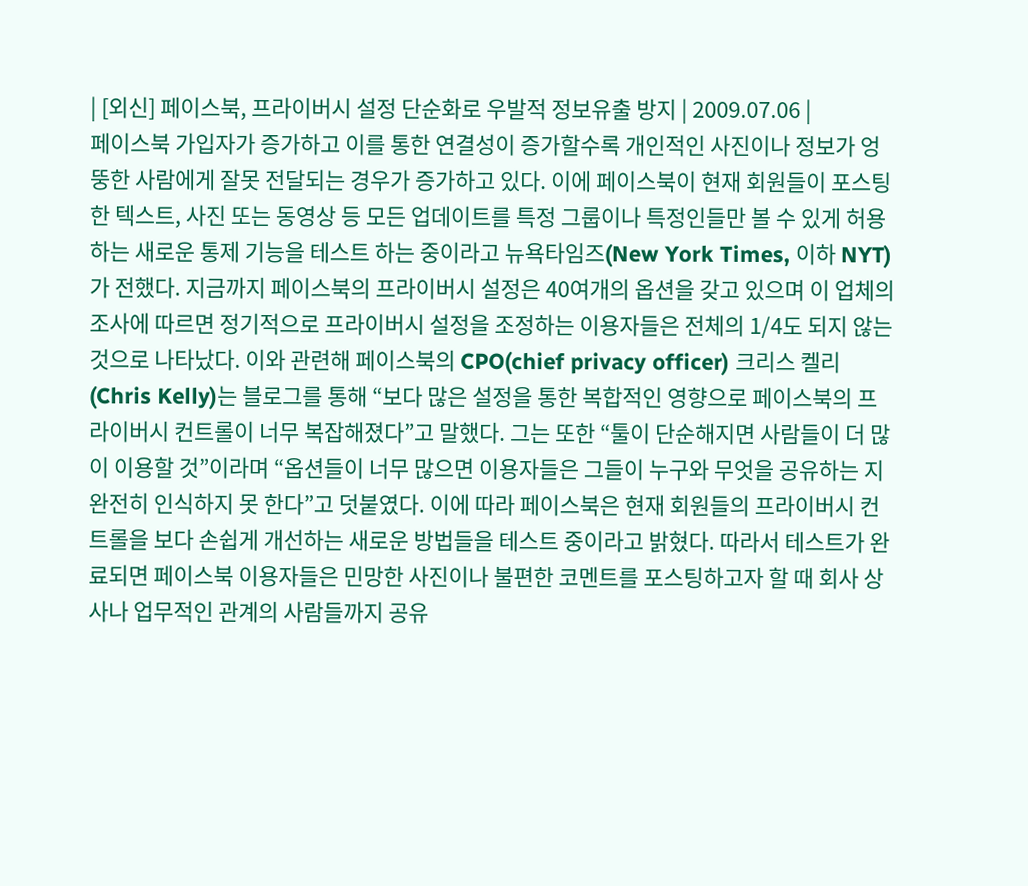| [외신] 페이스북, 프라이버시 설정 단순화로 우발적 정보유출 방지 | 2009.07.06 |
페이스북 가입자가 증가하고 이를 통한 연결성이 증가할수록 개인적인 사진이나 정보가 엉뚱한 사람에게 잘못 전달되는 경우가 증가하고 있다. 이에 페이스북이 현재 회원들이 포스팅한 텍스트, 사진 또는 동영상 등 모든 업데이트를 특정 그룹이나 특정인들만 볼 수 있게 허용하는 새로운 통제 기능을 테스트 하는 중이라고 뉴욕타임즈(New York Times, 이하 NYT)가 전했다. 지금까지 페이스북의 프라이버시 설정은 40여개의 옵션을 갖고 있으며 이 업체의 조사에 따르면 정기적으로 프라이버시 설정을 조정하는 이용자들은 전체의 1/4도 되지 않는 것으로 나타났다. 이와 관련해 페이스북의 CPO(chief privacy officer) 크리스 켈리(Chris Kelly)는 블로그를 통해 “보다 많은 설정을 통한 복합적인 영향으로 페이스북의 프라이버시 컨트롤이 너무 복잡해졌다”고 말했다. 그는 또한 “툴이 단순해지면 사람들이 더 많이 이용할 것”이라며 “옵션들이 너무 많으면 이용자들은 그들이 누구와 무엇을 공유하는 지 완전히 인식하지 못 한다”고 덧붙였다. 이에 따라 페이스북은 현재 회원들의 프라이버시 컨트롤을 보다 손쉽게 개선하는 새로운 방법들을 테스트 중이라고 밝혔다. 따라서 테스트가 완료되면 페이스북 이용자들은 민망한 사진이나 불편한 코멘트를 포스팅하고자 할 때 회사 상사나 업무적인 관계의 사람들까지 공유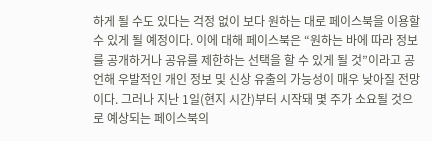하게 될 수도 있다는 걱정 없이 보다 원하는 대로 페이스북을 이용할 수 있게 될 예정이다. 이에 대해 페이스북은 “원하는 바에 따라 정보를 공개하거나 공유를 제한하는 선택을 할 수 있게 될 것”이라고 공언해 우발적인 개인 정보 및 신상 유출의 가능성이 매우 낮아질 전망이다. 그러나 지난 1일(현지 시간)부터 시작돼 몇 주가 소요될 것으로 예상되는 페이스북의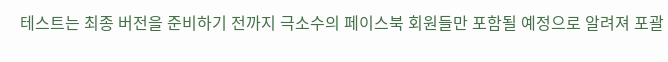테스트는 최종 버전을 준비하기 전까지 극소수의 페이스북 회원들만 포함될 예정으로 알려져 포괄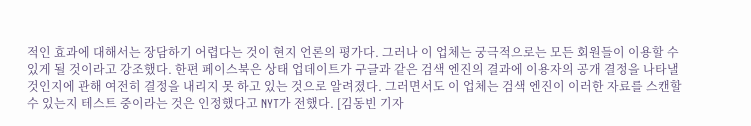적인 효과에 대해서는 장담하기 어렵다는 것이 현지 언론의 평가다. 그러나 이 업체는 궁극적으로는 모든 회원들이 이용할 수 있게 될 것이라고 강조했다. 한편 페이스북은 상태 업데이트가 구글과 같은 검색 엔진의 결과에 이용자의 공개 결정을 나타낼 것인지에 관해 여전히 결정을 내리지 못 하고 있는 것으로 알려졌다. 그러면서도 이 업체는 검색 엔진이 이러한 자료를 스캔할 수 있는지 테스트 중이라는 것은 인정했다고 NYT가 전했다. [김동빈 기자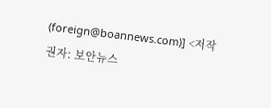(foreign@boannews.com)] <저작권자: 보안뉴스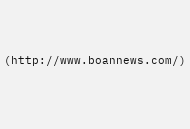(http://www.boannews.com/)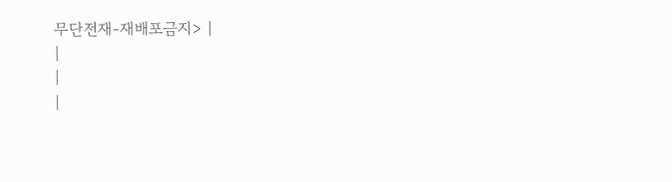무단전재-재배포금지> |
|
|
|